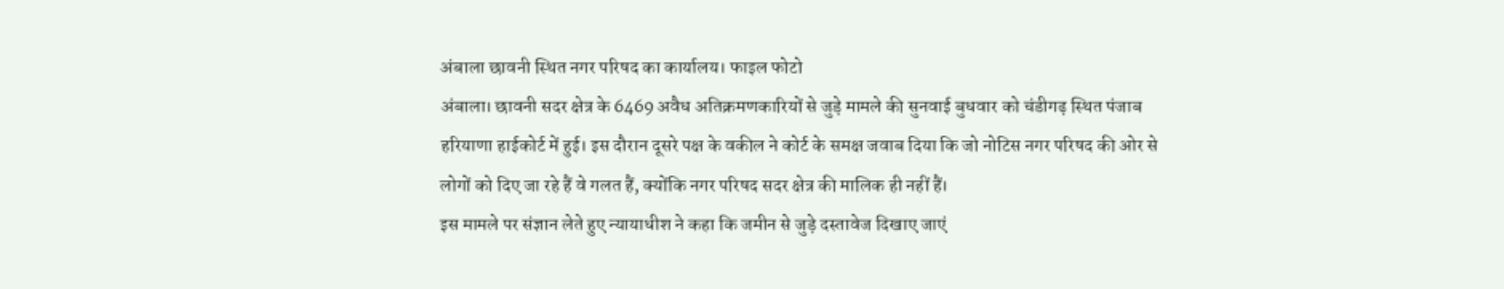अंबाला छावनी स्थित नगर परिषद का कार्यालय। फाइल फोटो
अंबाला। छावनी सदर क्षेत्र के 6469 अवैध अतिक्रमणकारियों से जुड़े मामले की सुनवाई बुधवार को चंडीगढ़ स्थित पंजाब हरियाणा हाईकोर्ट में हुई। इस दौरान दूसरे पक्ष के वकील ने कोर्ट के समक्ष जवाब दिया कि जो नोटिस नगर परिषद की ओर से लोगों को दिए जा रहे हैं वे गलत हैं, क्योंकि नगर परिषद सदर क्षेत्र की मालिक ही नहीं हैं।
इस मामले पर संज्ञान लेते हुए न्यायाधीश ने कहा कि जमीन से जुड़े दस्तावेज दिखाए जाएं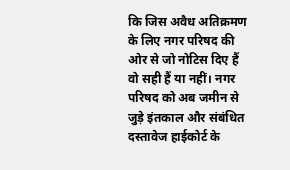कि जिस अवैध अतिक्रमण के लिए नगर परिषद की ओर से जो नोटिस दिए हैं वो सही हैं या नहीं। नगर परिषद को अब जमीन से जुड़े इंतकाल और संबंधित दस्तावेज हाईकोर्ट के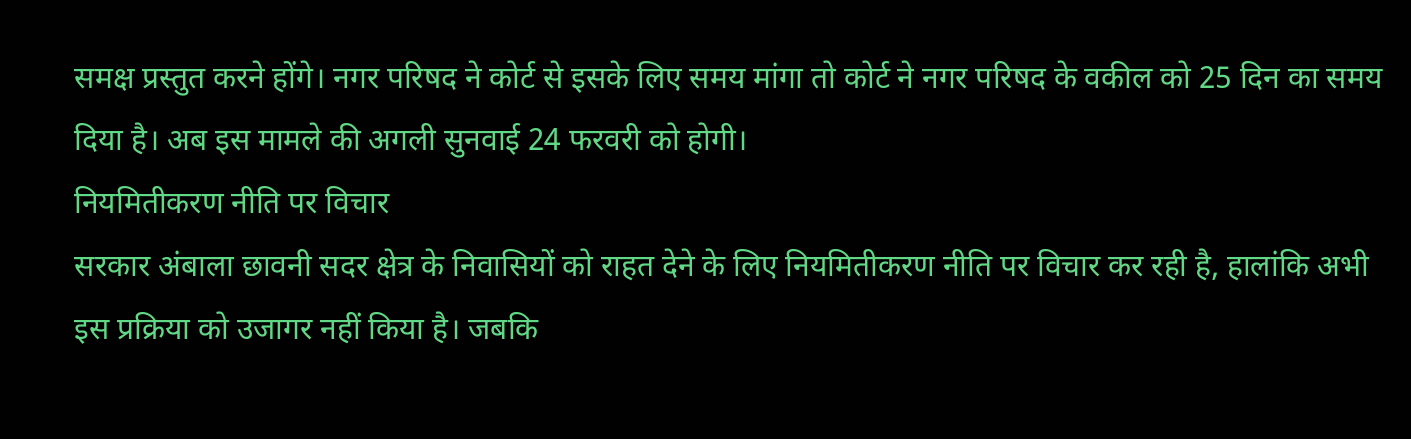समक्ष प्रस्तुत करने होंगे। नगर परिषद ने कोर्ट से इसके लिए समय मांगा तो कोर्ट ने नगर परिषद के वकील को 25 दिन का समय दिया है। अब इस मामले की अगली सुनवाई 24 फरवरी को होगी।
नियमितीकरण नीति पर विचार
सरकार अंबाला छावनी सदर क्षेत्र के निवासियों को राहत देने के लिए नियमितीकरण नीति पर विचार कर रही है, हालांकि अभी इस प्रक्रिया को उजागर नहीं किया है। जबकि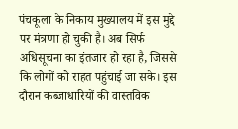पंचकूला के निकाय मुख्यालय में इस मुद्दे पर मंत्रणा हो चुकी है। अब सिर्फ अधिसूचना का इंतजार हो रहा है, जिससे कि लोगों को राहत पहुंचाई जा सके। इस दौरान कब्जाधारियों की वास्तविक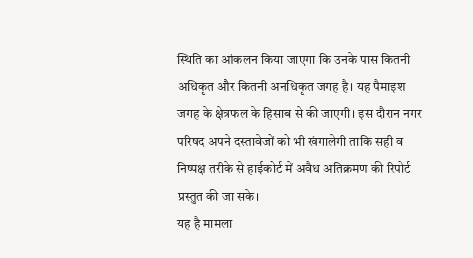स्थिति का आंकलन किया जाएगा कि उनके पास कितनी अधिकृत और कितनी अनधिकृत जगह है। यह पैमाइश जगह के क्षेत्रफल के हिसाब से की जाएगी। इस दौरान नगर परिषद अपने दस्तावेजों को भी खंगालेगी ताकि सही व निष्पक्ष तरीके से हाईकोर्ट में अवैध अतिक्रमण की रिपोर्ट प्रस्तुत की जा सके।
यह है मामला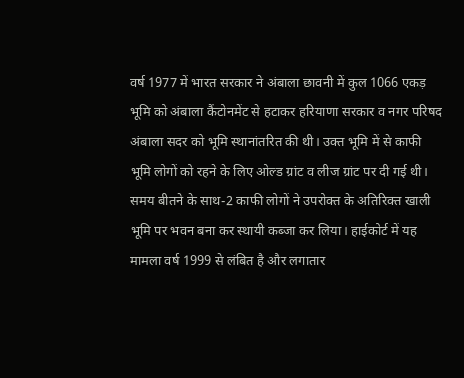वर्ष 1977 में भारत सरकार ने अंबाला छावनी में कुल 1066 एकड़ भूमि को अंबाला कैंटोनमेंट से हटाकर हरियाणा सरकार व नगर परिषद अंबाला सदर को भूमि स्थानांतरित की थी। उक्त भूमि में से काफी भूमि लोगों को रहने के लिए ओल्ड ग्रांट व लीज ग्रांट पर दी गई थी। समय बीतने के साथ-2 काफी लोगों ने उपरोक्त के अतिरिक्त खाली भूमि पर भवन बना कर स्थायी कब्जा कर लिया। हाईकोर्ट में यह मामला वर्ष 1999 से लंबित है और लगातार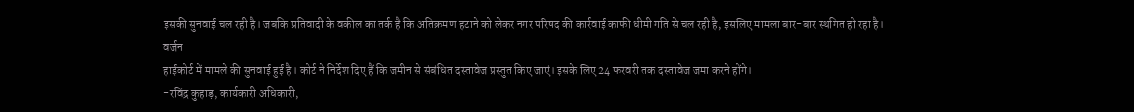इसकी सुनवाई चल रही है। जबकि प्रतिवादी के वकील का तर्क है कि अतिक्रमण हटाने को लेकर नगर परिषद की कार्रवाई काफी धीमी गति से चल रही है, इसलिए मामला बार-बार स्थगित हो रहा है।
वर्जन
हाईकोर्ट में मामले की सुनवाई हुई है। कोर्ट ने निर्देश दिए हैं कि जमीन से संबंधित दस्तावेज प्रस्तुत किए जाएं। इसके लिए 24 फरवरी तक दस्तावेज जमा करने होंगे।
-रविंद्र कुहाड़, कार्यकारी अधिकारी,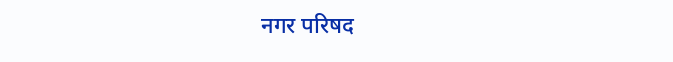नगर परिषद